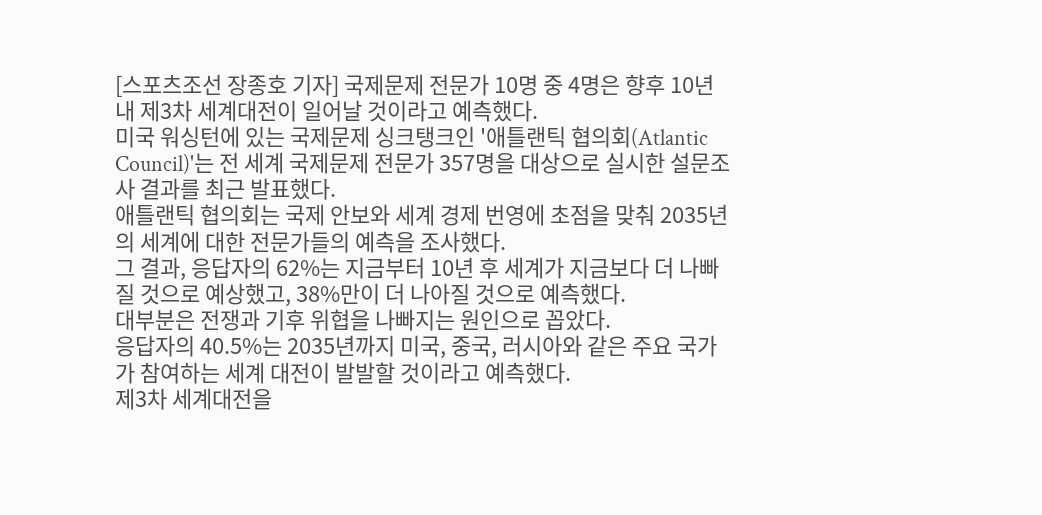[스포츠조선 장종호 기자] 국제문제 전문가 10명 중 4명은 향후 10년 내 제3차 세계대전이 일어날 것이라고 예측했다.
미국 워싱턴에 있는 국제문제 싱크탱크인 '애틀랜틱 협의회(Atlantic Council)'는 전 세계 국제문제 전문가 357명을 대상으로 실시한 설문조사 결과를 최근 발표했다.
애틀랜틱 협의회는 국제 안보와 세계 경제 번영에 초점을 맞춰 2035년의 세계에 대한 전문가들의 예측을 조사했다.
그 결과, 응답자의 62%는 지금부터 10년 후 세계가 지금보다 더 나빠질 것으로 예상했고, 38%만이 더 나아질 것으로 예측했다.
대부분은 전쟁과 기후 위협을 나빠지는 원인으로 꼽았다.
응답자의 40.5%는 2035년까지 미국, 중국, 러시아와 같은 주요 국가가 참여하는 세계 대전이 발발할 것이라고 예측했다.
제3차 세계대전을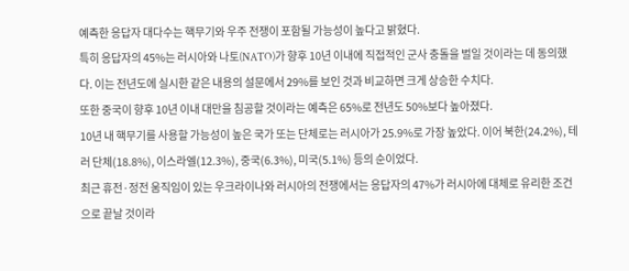예측한 응답자 대다수는 핵무기와 우주 전쟁이 포함될 가능성이 높다고 밝혔다.
특히 응답자의 45%는 러시아와 나토(NATO)가 향후 10년 이내에 직접적인 군사 충돌을 벌일 것이라는 데 동의했다. 이는 전년도에 실시한 같은 내용의 설문에서 29%를 보인 것과 비교하면 크게 상승한 수치다.
또한 중국이 향후 10년 이내 대만을 침공할 것이라는 예측은 65%로 전년도 50%보다 높아졌다.
10년 내 핵무기를 사용할 가능성이 높은 국가 또는 단체로는 러시아가 25.9%로 가장 높았다. 이어 북한(24.2%), 테러 단체(18.8%), 이스라엘(12.3%), 중국(6.3%), 미국(5.1%) 등의 순이었다.
최근 휴전·정전 움직임이 있는 우크라이나와 러시아의 전쟁에서는 응답자의 47%가 러시아에 대체로 유리한 조건으로 끝날 것이라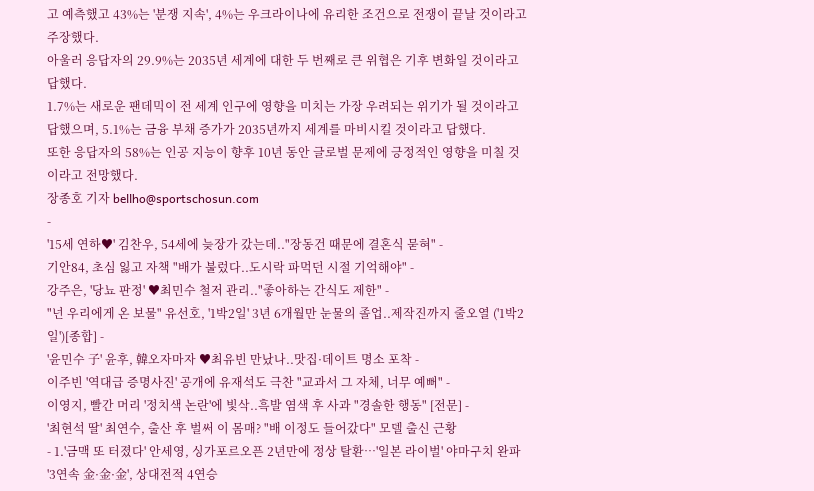고 예측했고 43%는 '분쟁 지속', 4%는 우크라이나에 유리한 조건으로 전쟁이 끝날 것이라고 주장했다.
아울러 응답자의 29.9%는 2035년 세계에 대한 두 번째로 큰 위협은 기후 변화일 것이라고 답했다.
1.7%는 새로운 팬데믹이 전 세계 인구에 영향을 미치는 가장 우려되는 위기가 될 것이라고 답했으며, 5.1%는 금융 부채 증가가 2035년까지 세계를 마비시킬 것이라고 답했다.
또한 응답자의 58%는 인공 지능이 향후 10년 동안 글로벌 문제에 긍정적인 영향을 미칠 것이라고 전망했다.
장종호 기자 bellho@sportschosun.com
-
'15세 연하♥' 김찬우, 54세에 늦장가 갔는데.."장동건 때문에 결혼식 묻혀" -
기안84, 초심 잃고 자책 "배가 불렀다..도시락 파먹던 시절 기억해야" -
강주은, '당뇨 판정' ♥최민수 철저 관리.."좋아하는 간식도 제한" -
"넌 우리에게 온 보물" 유선호, '1박2일' 3년 6개월만 눈물의 졸업..제작진까지 줄오열 ('1박2일')[종합] -
'윤민수 子' 윤후, 韓오자마자 ♥최유빈 만났나..맛집·데이트 명소 포착 -
이주빈 '역대급 증명사진' 공개에 유재석도 극찬 "교과서 그 자체, 너무 예뻐" -
이영지, 빨간 머리 '정치색 논란'에 빛삭..흑발 염색 후 사과 "경솔한 행동" [전문] -
'최현석 딸' 최연수, 출산 후 벌써 이 몸매? "배 이정도 들어갔다" 모델 출신 근황
- 1.'금맥 또 터졌다' 안세영, 싱가포르오픈 2년만에 정상 탈환…'일본 라이벌' 야마구치 완파 '3연속 金·金·金', 상대전적 4연승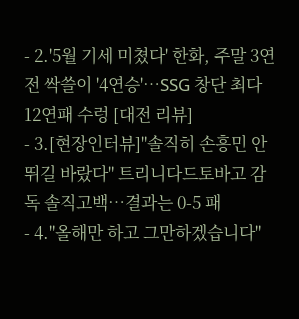- 2.'5월 기세 미쳤다' 한화, 주말 3연전 싹쓸이 '4연승'…SSG 창단 최다 12연패 수렁 [대전 리뷰]
- 3.[현장인터뷰]"솔직히 손흥민 안 뛰길 바랐다" 트리니다드토바고 감독 솔직고백…결과는 0-5 패
- 4."올해만 하고 그만하겠습니다"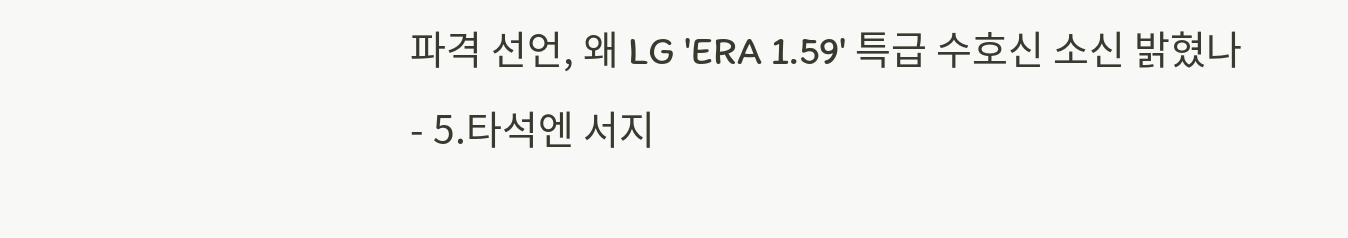파격 선언, 왜 LG 'ERA 1.59' 특급 수호신 소신 밝혔나
- 5.타석엔 서지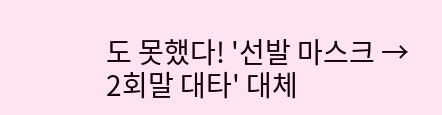도 못했다! '선발 마스크 → 2회말 대타' 대체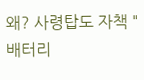왜? 사령탑도 자책 "배터리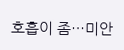호흡이 좀…미안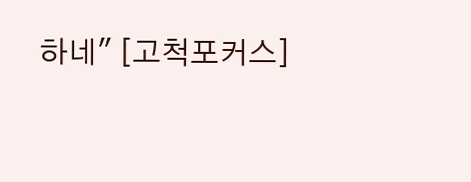하네" [고척포커스]